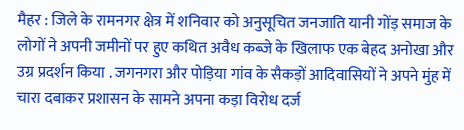मैहर : जिले के रामनगर क्षेत्र में शनिवार को अनुसूचित जनजाति यानी गोंड़ समाज के लोगों ने अपनी जमीनों पर हुए कथित अवैध कब्जे के खिलाफ एक बेहद अनोखा और उग्र प्रदर्शन किया . जगनगरा और पोड़िया गांव के सैकड़ों आदिवासियों ने अपने मुंह में चारा दबाकर प्रशासन के सामने अपना कड़ा विरोध दर्ज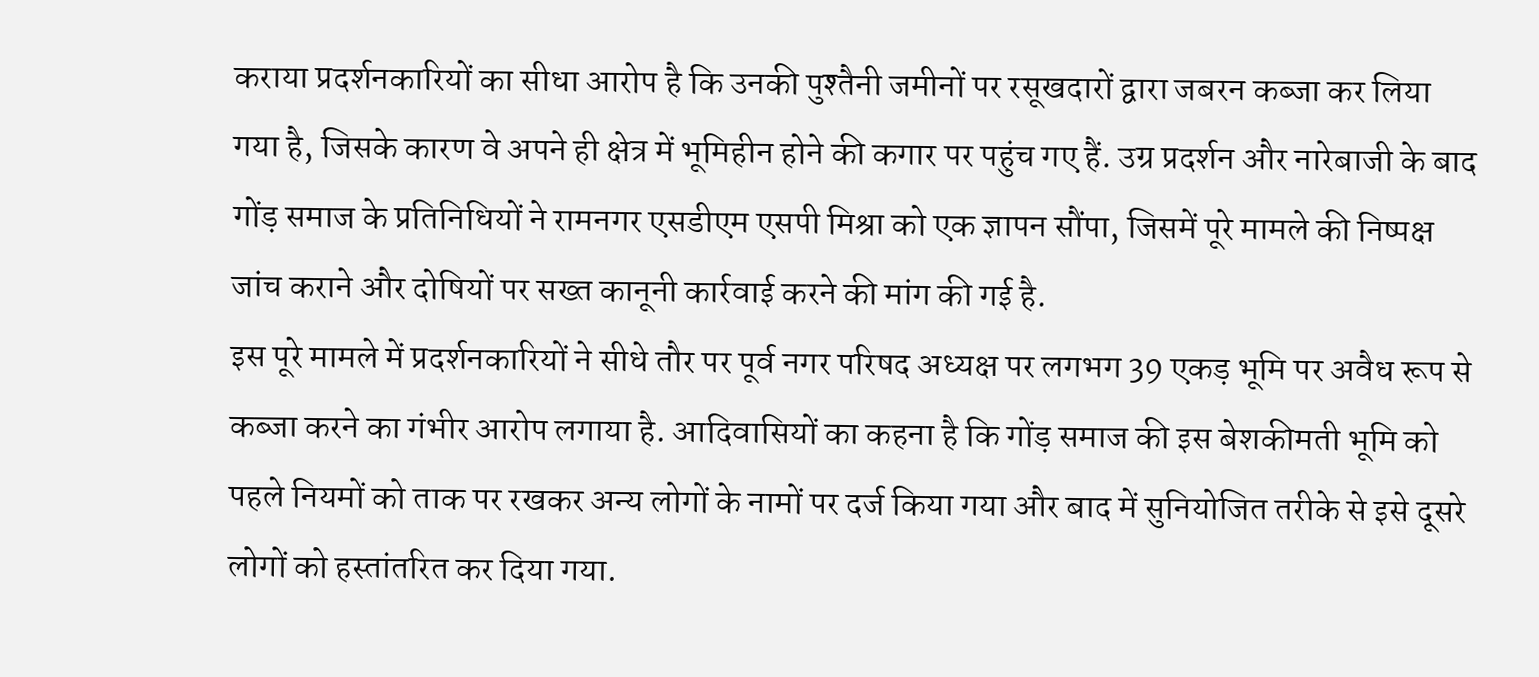कराया प्रदर्शनकारियों का सीधा आरोप है कि उनकी पुश्तैनी जमीनों पर रसूखदारों द्वारा जबरन कब्जा कर लिया गया है, जिसके कारण वे अपने ही क्षेत्र में भूमिहीन होने की कगार पर पहुंच गए हैं. उग्र प्रदर्शन और नारेबाजी के बाद गोंड़ समाज के प्रतिनिधियों ने रामनगर एसडीएम एसपी मिश्रा को एक ज्ञापन सौंपा, जिसमें पूरे मामले की निष्पक्ष जांच कराने और दोषियों पर सख्त कानूनी कार्रवाई करने की मांग की गई है.
इस पूरे मामले में प्रदर्शनकारियों ने सीधे तौर पर पूर्व नगर परिषद अध्यक्ष पर लगभग 39 एकड़ भूमि पर अवैध रूप से कब्जा करने का गंभीर आरोप लगाया है. आदिवासियों का कहना है कि गोंड़ समाज की इस बेशकीमती भूमि को पहले नियमों को ताक पर रखकर अन्य लोगों के नामों पर दर्ज किया गया और बाद में सुनियोजित तरीके से इसे दूसरे लोगों को हस्तांतरित कर दिया गया.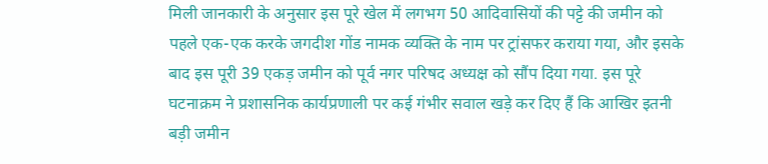मिली जानकारी के अनुसार इस पूरे खेल में लगभग 50 आदिवासियों की पट्टे की जमीन को पहले एक-एक करके जगदीश गोंड नामक व्यक्ति के नाम पर ट्रांसफर कराया गया, और इसके बाद इस पूरी 39 एकड़ जमीन को पूर्व नगर परिषद अध्यक्ष को सौंप दिया गया. इस पूरे घटनाक्रम ने प्रशासनिक कार्यप्रणाली पर कई गंभीर सवाल खड़े कर दिए हैं कि आखिर इतनी बड़ी जमीन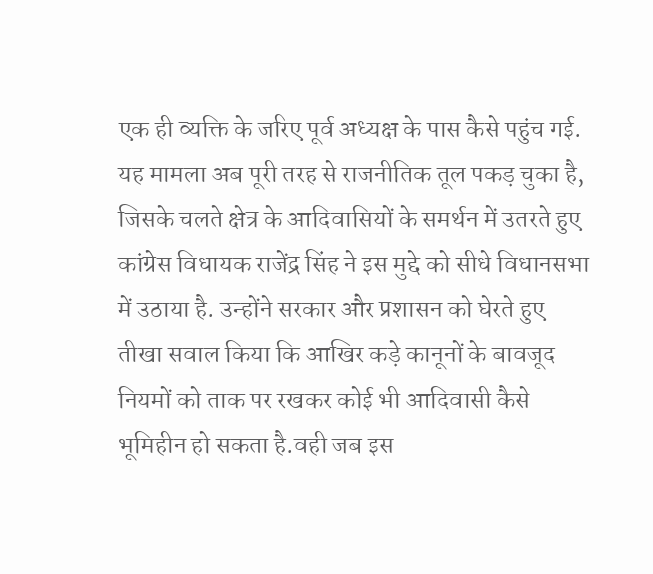एक ही व्यक्ति के जरिए पूर्व अध्यक्ष के पास कैसे पहुंच गई.
यह मामला अब पूरी तरह से राजनीतिक तूल पकड़ चुका है, जिसके चलते क्षेत्र के आदिवासियों के समर्थन में उतरते हुए कांग्रेस विधायक राजेंद्र सिंह ने इस मुद्दे को सीधे विधानसभा में उठाया है. उन्होंने सरकार और प्रशासन को घेरते हुए तीखा सवाल किया कि आखिर कड़े कानूनों के बावजूद नियमों को ताक पर रखकर कोई भी आदिवासी कैसे भूमिहीन हो सकता है.वही जब इस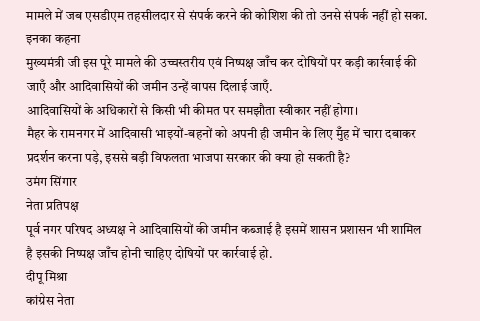मामले में जब एसडीएम तहसीलदार से संपर्क करने की कोशिश की तो उनसे संपर्क नहीं हो सका.
इनका कहना
मुख्यमंत्री जी इस पूरे मामले की उच्चस्तरीय एवं निष्पक्ष जाँच कर दोषियों पर कड़ी कार्रवाई की जाएँ और आदिवासियों की जमीन उन्हें वापस दिलाई जाएँ.
आदिवासियों के अधिकारों से किसी भी कीमत पर समझौता स्वीकार नहीं होगा।
मैहर के रामनगर में आदिवासी भाइयों-बहनों को अपनी ही जमीन के लिए मुँह में चारा दबाकर प्रदर्शन करना पड़े, इससे बड़ी विफलता भाजपा सरकार की क्या हो सकती है?
उमंग सिंगार
नेता प्रतिपक्ष
पूर्व नगर परिषद अध्यक्ष ने आदिवासियों की जमीन कब्जाई है इसमें शासन प्रशासन भी शामिल है इसकी निष्पक्ष जाँच होनी चाहिए दोषियों पर कार्रवाई हो.
दीपू मिश्रा
कांग्रेस नेता